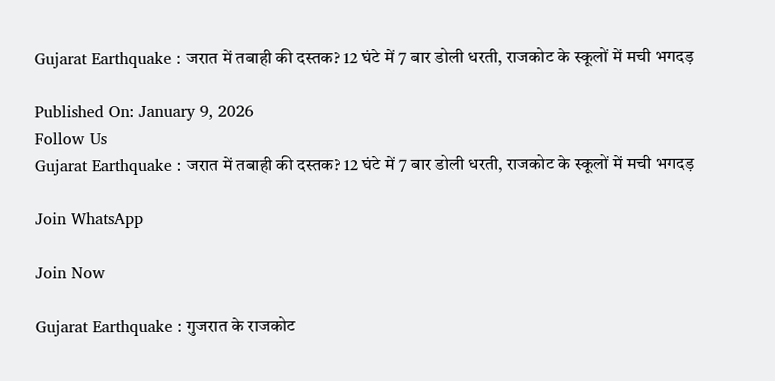Gujarat Earthquake : जरात में तबाही की दस्तक? 12 घंटे में 7 बार डोली धरती, राजकोट के स्कूलों में मची भगदड़

Published On: January 9, 2026
Follow Us
Gujarat Earthquake : जरात में तबाही की दस्तक? 12 घंटे में 7 बार डोली धरती, राजकोट के स्कूलों में मची भगदड़

Join WhatsApp

Join Now

Gujarat Earthquake : गुजरात के राजकोट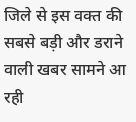जिले से इस वक्त की सबसे बड़ी और डराने वाली खबर सामने आ रही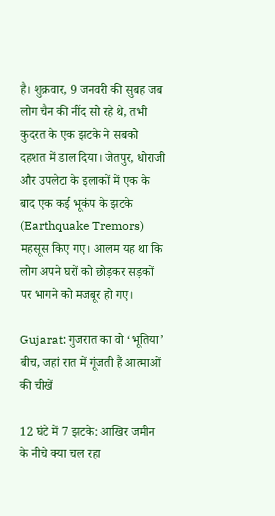है। शुक्रवार, 9 जनवरी की सुबह जब लोग चैन की नींद सो रहे थे, तभी कुदरत के एक झटके ने सबको दहशत में डाल दिया। जेतपुर, धोराजी और उपलेटा के इलाकों में एक के बाद एक कई भूकंप के झटके (Earthquake Tremors) महसूस किए गए। आलम यह था कि लोग अपने घरों को छोड़कर सड़कों पर भागने को मजबूर हो गए।

Gujarat: गुजरात का वो ‘भूतिया’ बीच, जहां रात में गूंजती हैं आत्माओं की चीखें

12 घंटे में 7 झटके: आखिर जमीन के नीचे क्या चल रहा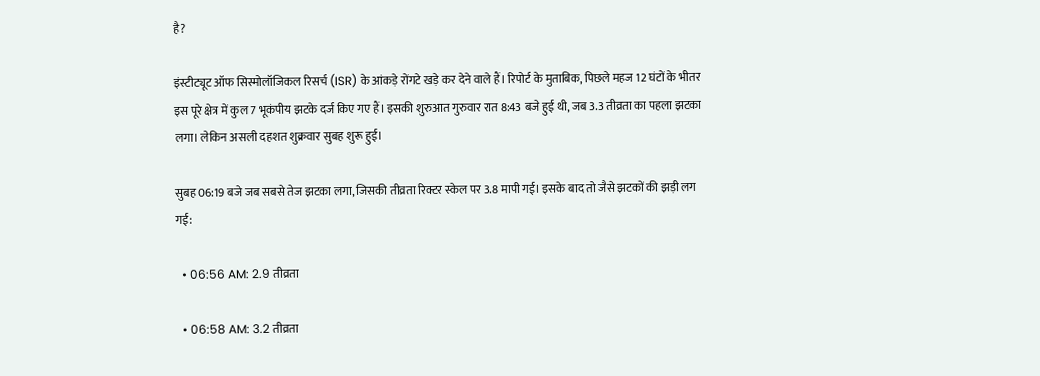है?

इंस्टीट्यूट ऑफ सिस्मोलॉजिकल रिसर्च (ISR) के आंकड़े रोंगटे खड़े कर देने वाले हैं। रिपोर्ट के मुताबिक, पिछले महज 12 घंटों के भीतर इस पूरे क्षेत्र में कुल 7 भूकंपीय झटके दर्ज किए गए हैं। इसकी शुरुआत गुरुवार रात 8:43 बजे हुई थी, जब 3.3 तीव्रता का पहला झटका लगा। लेकिन असली दहशत शुक्रवार सुबह शुरू हुई।

सुबह 06:19 बजे जब सबसे तेज झटका लगा, जिसकी तीव्रता रिक्टर स्केल पर 3.8 मापी गई। इसके बाद तो जैसे झटकों की झड़ी लग गई:

  • 06:56 AM: 2.9 तीव्रता

  • 06:58 AM: 3.2 तीव्रता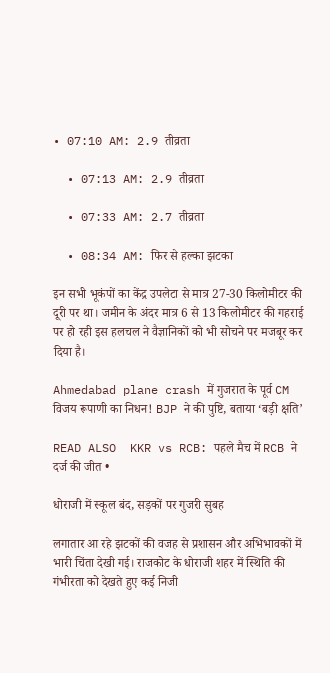• 07:10 AM: 2.9 तीव्रता

  • 07:13 AM: 2.9 तीव्रता

  • 07:33 AM: 2.7 तीव्रता

  • 08:34 AM: फिर से हल्का झटका

इन सभी भूकंपों का केंद्र उपलेटा से मात्र 27-30 किलोमीटर की दूरी पर था। जमीन के अंदर मात्र 6 से 13 किलोमीटर की गहराई पर हो रही इस हलचल ने वैज्ञानिकों को भी सोचने पर मजबूर कर दिया है।

Ahmedabad plane crash में गुजरात के पूर्व CM विजय रूपाणी का निधन! BJP ने की पुष्टि, बताया ‘बड़ी क्षति’

READ ALSO  KKR vs RCB: पहले मैच में RCB ने दर्ज की जीत •

धोराजी में स्कूल बंद, सड़कों पर गुजरी सुबह

लगातार आ रहे झटकों की वजह से प्रशासन और अभिभावकों में भारी चिंता देखी गई। राजकोट के धोराजी शहर में स्थिति की गंभीरता को देखते हुए कई निजी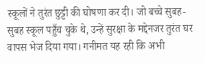स्कूलों ने तुरंत छुट्टी की घोषणा कर दी। जो बच्चे सुबह-सुबह स्कूल पहुँच चुके थे, उन्हें सुरक्षा के मद्देनजर तुरंत घर वापस भेज दिया गया। गनीमत यह रही कि अभी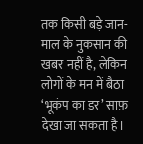तक किसी बड़े जान-माल के नुकसान की खबर नहीं है, लेकिन लोगों के मन में बैठा ‘भूकंप का डर’ साफ़ देखा जा सकता है।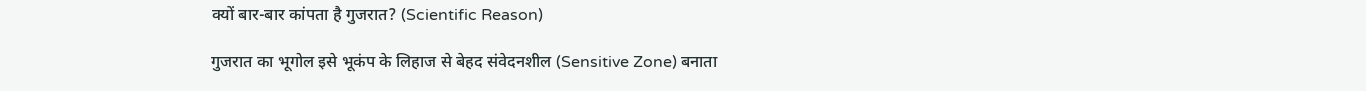क्यों बार-बार कांपता है गुजरात? (Scientific Reason)

गुजरात का भूगोल इसे भूकंप के लिहाज से बेहद संवेदनशील (Sensitive Zone) बनाता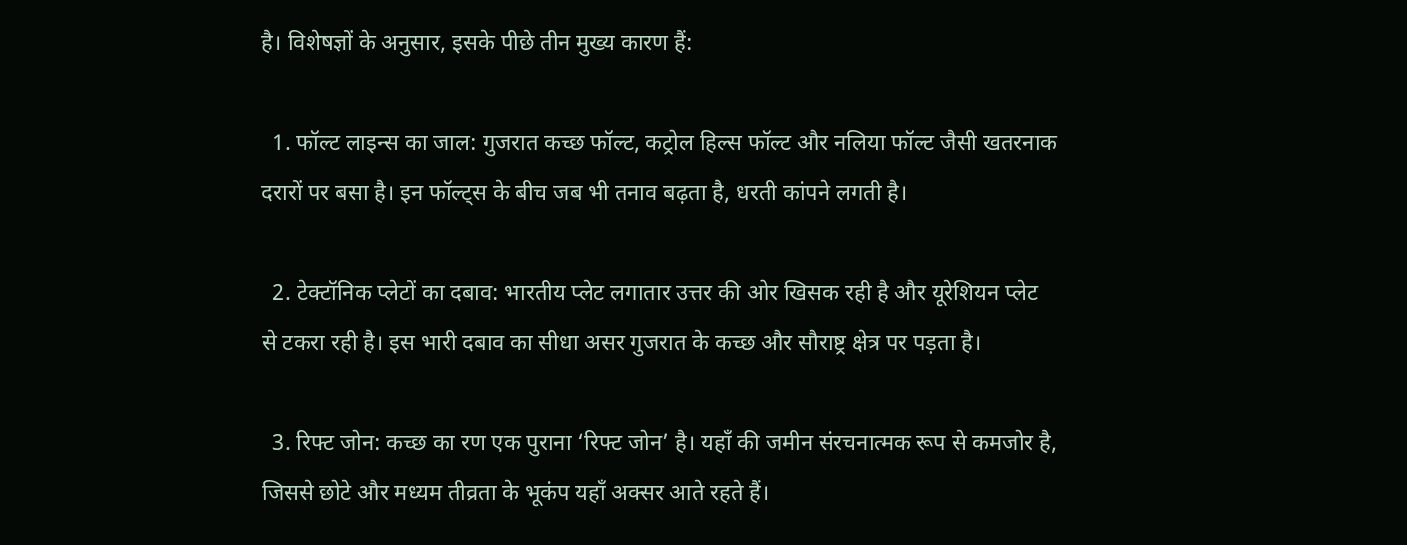है। विशेषज्ञों के अनुसार, इसके पीछे तीन मुख्य कारण हैं:

  1. फॉल्ट लाइन्स का जाल: गुजरात कच्छ फॉल्ट, कट्रोल हिल्स फॉल्ट और नलिया फॉल्ट जैसी खतरनाक दरारों पर बसा है। इन फॉल्ट्स के बीच जब भी तनाव बढ़ता है, धरती कांपने लगती है।

  2. टेक्टॉनिक प्लेटों का दबाव: भारतीय प्लेट लगातार उत्तर की ओर खिसक रही है और यूरेशियन प्लेट से टकरा रही है। इस भारी दबाव का सीधा असर गुजरात के कच्छ और सौराष्ट्र क्षेत्र पर पड़ता है।

  3. रिफ्ट जोन: कच्छ का रण एक पुराना ‘रिफ्ट जोन’ है। यहाँ की जमीन संरचनात्मक रूप से कमजोर है, जिससे छोटे और मध्यम तीव्रता के भूकंप यहाँ अक्सर आते रहते हैं।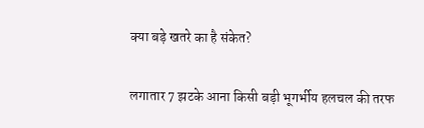क्या बड़े खतरे का है संकेत?

लगातार 7 झटके आना किसी बड़ी भूगर्भीय हलचल की तरफ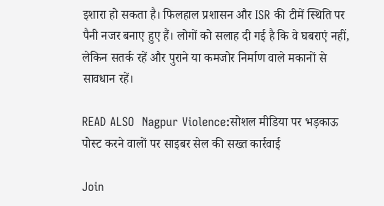इशारा हो सकता है। फिलहाल प्रशासन और ISR की टीमें स्थिति पर पैनी नजर बनाए हुए हैं। लोगों को सलाह दी गई है कि वे घबराएं नहीं, लेकिन सतर्क रहें और पुराने या कमजोर निर्माण वाले मकानों से सावधान रहें।

READ ALSO  Nagpur Violence:सोशल मीडिया पर भड़काऊ पोस्ट करने वालों पर साइबर सेल की सख्त कार्रवाई

Join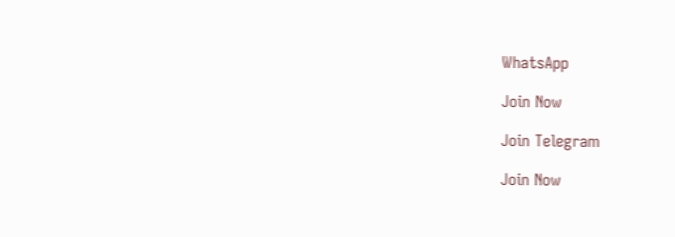WhatsApp

Join Now

Join Telegram

Join Now